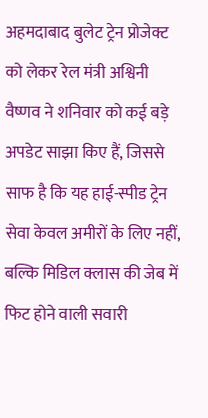अहमदाबाद बुलेट ट्रेन प्रोजेक्ट को लेकर रेल मंत्री अश्विनी वैष्णव ने शनिवार को कई बड़े अपडेट साझा किए हैं, जिससे साफ है कि यह हाई-स्पीड ट्रेन सेवा केवल अमीरों के लिए नहीं, बल्कि मिडिल क्लास की जेब में फिट होने वाली सवारी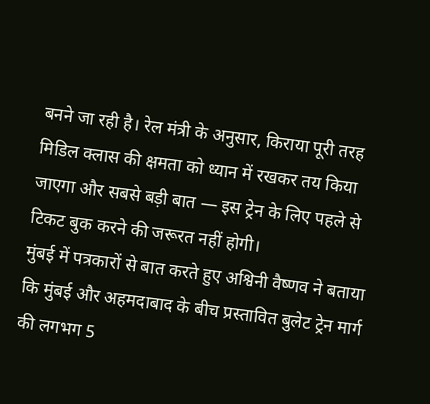बनने जा रही है। रेल मंत्री के अनुसार, किराया पूरी तरह मिडिल क्लास की क्षमता को ध्यान में रखकर तय किया जाएगा और सबसे बड़ी बात — इस ट्रेन के लिए पहले से टिकट बुक करने की जरूरत नहीं होगी।
मुंबई में पत्रकारों से बात करते हुए अश्विनी वैष्णव ने बताया कि मुंबई और अहमदाबाद के बीच प्रस्तावित बुलेट ट्रेन मार्ग की लगभग 5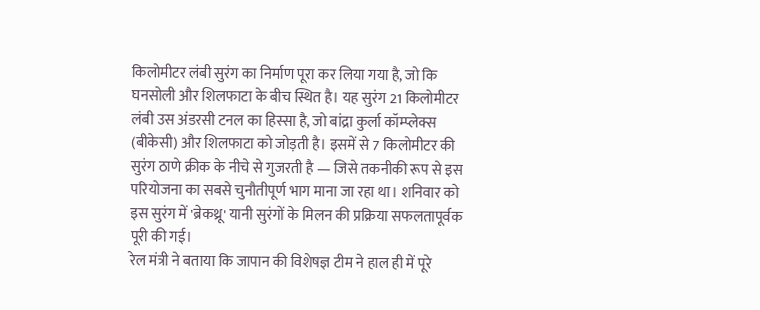किलोमीटर लंबी सुरंग का निर्माण पूरा कर लिया गया है, जो कि घनसोली और शिलफाटा के बीच स्थित है। यह सुरंग 21 किलोमीटर लंबी उस अंडरसी टनल का हिस्सा है, जो बांद्रा कुर्ला कॉम्प्लेक्स (बीकेसी) और शिलफाटा को जोड़ती है। इसमें से 7 किलोमीटर की सुरंग ठाणे क्रीक के नीचे से गुजरती है — जिसे तकनीकी रूप से इस परियोजना का सबसे चुनौतीपूर्ण भाग माना जा रहा था। शनिवार को इस सुरंग में 'ब्रेकथ्रू' यानी सुरंगों के मिलन की प्रक्रिया सफलतापूर्वक पूरी की गई।
रेल मंत्री ने बताया कि जापान की विशेषज्ञ टीम ने हाल ही में पूरे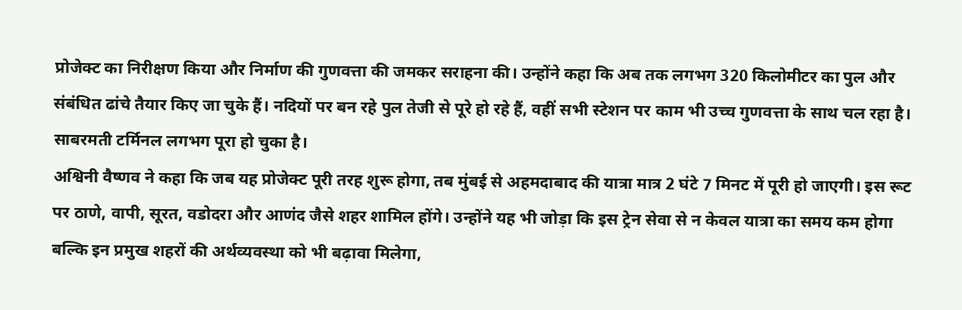प्रोजेक्ट का निरीक्षण किया और निर्माण की गुणवत्ता की जमकर सराहना की। उन्होंने कहा कि अब तक लगभग 320 किलोमीटर का पुल और संबंधित ढांचे तैयार किए जा चुके हैं। नदियों पर बन रहे पुल तेजी से पूरे हो रहे हैं, वहीं सभी स्टेशन पर काम भी उच्च गुणवत्ता के साथ चल रहा है। साबरमती टर्मिनल लगभग पूरा हो चुका है।
अश्विनी वैष्णव ने कहा कि जब यह प्रोजेक्ट पूरी तरह शुरू होगा, तब मुंबई से अहमदाबाद की यात्रा मात्र 2 घंटे 7 मिनट में पूरी हो जाएगी। इस रूट पर ठाणे, वापी, सूरत, वडोदरा और आणंद जैसे शहर शामिल होंगे। उन्होंने यह भी जोड़ा कि इस ट्रेन सेवा से न केवल यात्रा का समय कम होगा बल्कि इन प्रमुख शहरों की अर्थव्यवस्था को भी बढ़ावा मिलेगा,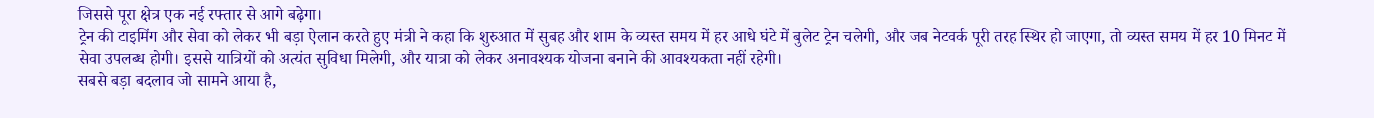जिससे पूरा क्षेत्र एक नई रफ्तार से आगे बढ़ेगा।
ट्रेन की टाइमिंग और सेवा को लेकर भी बड़ा ऐलान करते हुए मंत्री ने कहा कि शुरुआत में सुबह और शाम के व्यस्त समय में हर आधे घंटे में बुलेट ट्रेन चलेगी, और जब नेटवर्क पूरी तरह स्थिर हो जाएगा, तो व्यस्त समय में हर 10 मिनट में सेवा उपलब्ध होगी। इससे यात्रियों को अत्यंत सुविधा मिलेगी, और यात्रा को लेकर अनावश्यक योजना बनाने की आवश्यकता नहीं रहेगी।
सबसे बड़ा बदलाव जो सामने आया है,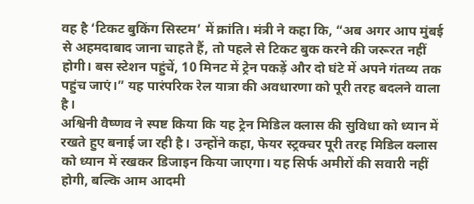वह है ‘टिकट बुकिंग सिस्टम’ में क्रांति। मंत्री ने कहा कि, “अब अगर आप मुंबई से अहमदाबाद जाना चाहते हैं, तो पहले से टिकट बुक करने की जरूरत नहीं होगी। बस स्टेशन पहुंचें, 10 मिनट में ट्रेन पकड़ें और दो घंटे में अपने गंतव्य तक पहुंच जाएं।” यह पारंपरिक रेल यात्रा की अवधारणा को पूरी तरह बदलने वाला है।
अश्विनी वैष्णव ने स्पष्ट किया कि यह ट्रेन मिडिल क्लास की सुविधा को ध्यान में रखते हुए बनाई जा रही है। उन्होंने कहा, फेयर स्ट्रक्चर पूरी तरह मिडिल क्लास को ध्यान में रखकर डिजाइन किया जाएगा। यह सिर्फ अमीरों की सवारी नहीं होगी, बल्कि आम आदमी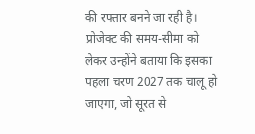की रफ्तार बनने जा रही है।
प्रोजेक्ट की समय-सीमा को लेकर उन्होंने बताया कि इसका पहला चरण 2027 तक चालू हो जाएगा, जो सूरत से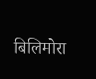बिलिमोरा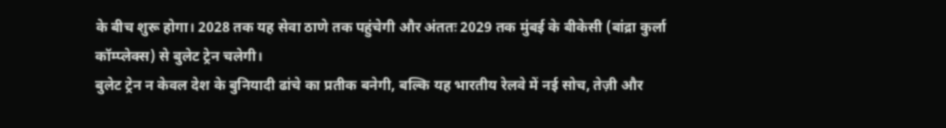के बीच शुरू होगा। 2028 तक यह सेवा ठाणे तक पहुंचेगी और अंततः 2029 तक मुंबई के बीकेसी (बांद्रा कुर्ला कॉम्प्लेक्स) से बुलेट ट्रेन चलेगी।
बुलेट ट्रेन न केवल देश के बुनियादी ढांचे का प्रतीक बनेगी, बल्कि यह भारतीय रेलवे में नई सोच, तेज़ी और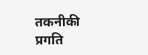तकनीकी प्रगति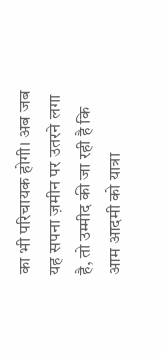का भी परिचायक होगी। अब जब यह सपना ज़मीन पर उतरने लगा है, तो उम्मीद की जा रही है कि आम आदमी को यात्रा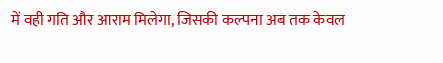में वही गति और आराम मिलेगा, जिसकी कल्पना अब तक केवल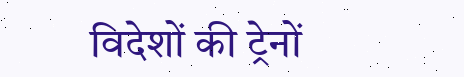विदेशों की ट्रेनों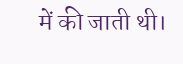में की जाती थी।